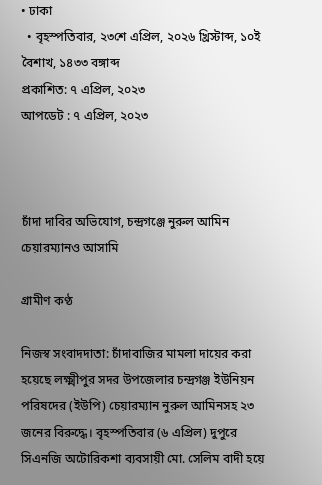• ঢাকা
  • বৃহস্পতিবার, ২৩শে এপ্রিল, ২০২৬ খ্রিস্টাব্দ, ১০ই বৈশাখ, ১৪৩৩ বঙ্গাব্দ
প্রকাশিত: ৭ এপ্রিল, ২০২৩
আপডেট : ৭ এপ্রিল, ২০২৩



চাঁদা দাবির অভিযোগ, চন্দ্রগঞ্জে নুরুল আমিন চেয়ারম্যানও আসামি

গ্রামীণ কণ্ঠ

নিজস্ব সংবাদদাতা: চাঁদাবাজির মামলা দায়ের করা হয়েছে লক্ষ্মীপুর সদর উপজেলার চন্দ্রগঞ্জ ইউনিয়ন পরিষদের (ইউপি) চেয়ারম্যান নুরুল আমিনসহ ২৩ জনের বিরুদ্ধে। বৃহস্পতিবার (৬ এপ্রিল) দুপুরে সিএনজি অটোরিকশা ব্যবসায়ী মো. সেলিম বাদী হয়ে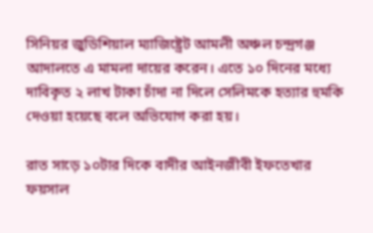সিনিয়র জুডিশিয়াল ম্যাজিষ্ট্রেট আমলী অঞ্চল চন্দ্রগঞ্জ আদালতে এ মামলা দায়ের করেন। এতে ১০ দিনের মধ্যে দাবিকৃত ২ লাখ টাকা চাঁদা না দিলে সেলিমকে হত্যার হুমকি দেওয়া হয়েছে বলে অভিযোগ করা হয়।

রাত সাড়ে ১০টার দিকে বাদীর আইনজীবী ইফতেখার ফয়সাল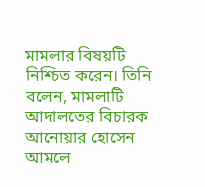মামলার বিষয়টি নিশ্চিত করেন। তিনি বলেন, মামলাটি আদালতের বিচারক আনোয়ার হোসেন আমলে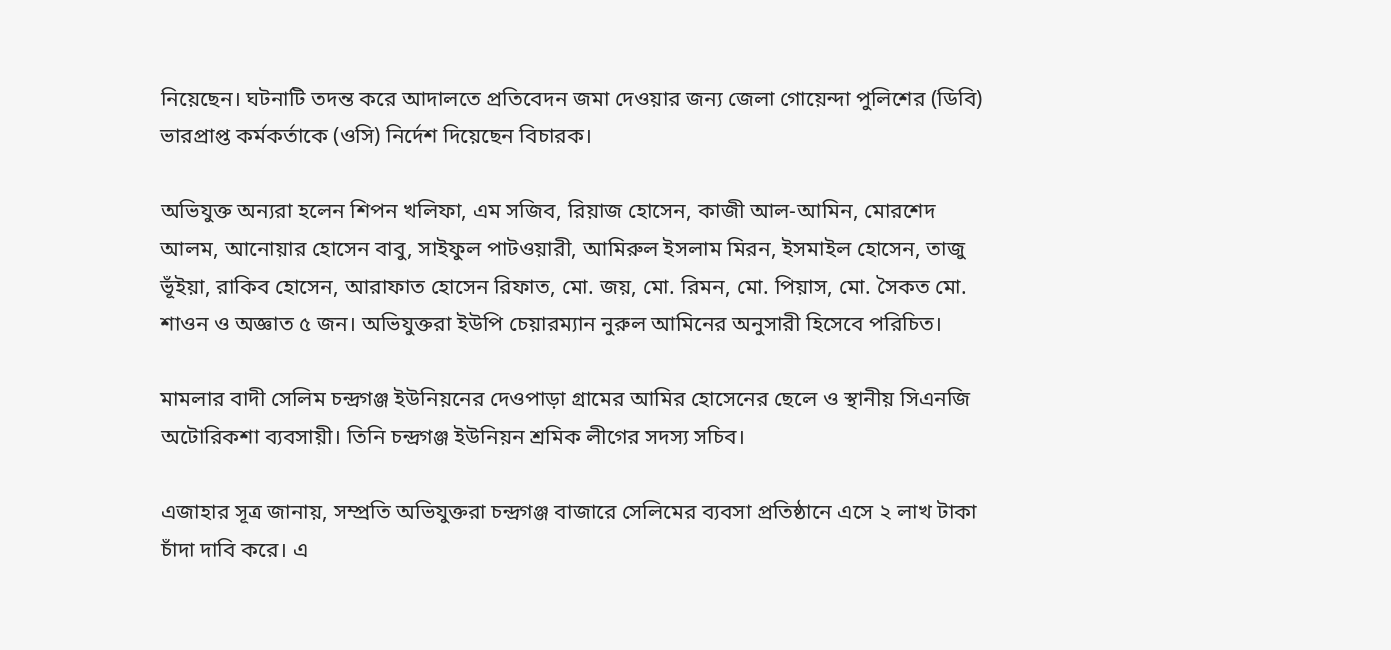নিয়েছেন। ঘটনাটি তদন্ত করে আদালতে প্রতিবেদন জমা দেওয়ার জন্য জেলা গোয়েন্দা পুলিশের (ডিবি) ভারপ্রাপ্ত কর্মকর্তাকে (ওসি) নির্দেশ দিয়েছেন বিচারক।

অভিযুক্ত অন্যরা হলেন শিপন খলিফা, এম সজিব, রিয়াজ হোসেন, কাজী আল-আমিন, মোরশেদ আলম, আনোয়ার হোসেন বাবু, সাইফুল পাটওয়ারী, আমিরুল ইসলাম মিরন, ইসমাইল হোসেন, তাজু ভূঁইয়া, রাকিব হোসেন, আরাফাত হোসেন রিফাত, মো. জয়, মো. রিমন, মো. পিয়াস, মো. সৈকত মো. শাওন ও অজ্ঞাত ৫ জন। অভিযুক্তরা ইউপি চেয়ারম্যান নুরুল আমিনের অনুসারী হিসেবে পরিচিত।

মামলার বাদী সেলিম চন্দ্রগঞ্জ ইউনিয়নের দেওপাড়া গ্রামের আমির হোসেনের ছেলে ও স্থানীয় সিএনজি অটোরিকশা ব্যবসায়ী। তিনি চন্দ্রগঞ্জ ইউনিয়ন শ্রমিক লীগের সদস্য সচিব।

এজাহার সূত্র জানায়, সম্প্রতি অভিযুক্তরা চন্দ্রগঞ্জ বাজারে সেলিমের ব্যবসা প্রতিষ্ঠানে এসে ২ লাখ টাকা চাঁদা দাবি করে। এ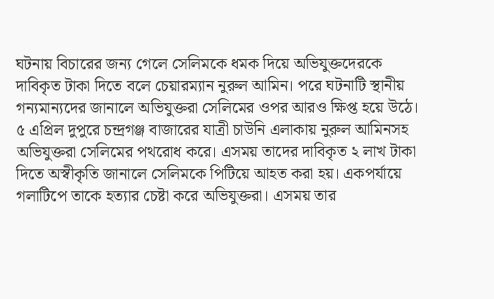ঘটনায় বিচারের জন্য গেলে সেলিমকে ধমক দিয়ে অভিযুক্তদেরকে দাবিকৃত টাকা দিতে বলে চেয়ারম্যান নুরুল আমিন। পরে ঘটনাটি স্থানীয় গন্যমান্যদের জানালে অভিযুক্তরা সেলিমের ওপর আরও ক্ষিপ্ত হয়ে উঠে। ৫ এপ্রিল দুপুরে চন্দ্রগঞ্জ বাজারের যাত্রী চাউনি এলাকায় নুরুল আমিনসহ অভিযুক্তরা সেলিমের পথরোধ করে। এসময় তাদের দাবিকৃত ২ লাখ টাকা দিতে অস্বীকৃতি জানালে সেলিমকে পিটিয়ে আহত করা হয়। একপর্যায়ে গলাটিপে তাকে হত্যার চেষ্টা করে অভিযুক্তরা। এসময় তার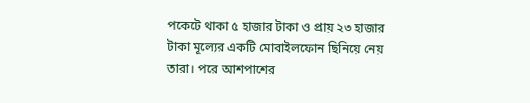পকেটে থাকা ৫ হাজার টাকা ও প্রায় ২৩ হাজার টাকা মূল্যের একটি মোবাইলফোন ছিনিয়ে নেয় তারা। পরে আশপাশের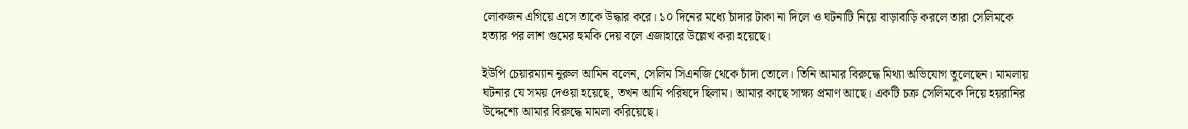লোকজন এগিয়ে এসে তাকে উদ্ধার করে। ১০ দিনের মধ্যে চাঁদার টাকা না দিলে ও ঘটনাটি নিয়ে বাড়াবাড়ি করলে তারা সেলিমকে হত্যার পর লাশ গুমের হুমকি দেয় বলে এজাহারে উল্লেখ করা হয়েছে।

ইউপি চেয়ারম্যান নুরুল আমিন বলেন, সেলিম সিএনজি থেকে চাঁদা তোলে। তিনি আমার বিরুদ্ধে মিথ্যা অভিযোগ তুলেছেন। মামলায় ঘটনার যে সময় দেওয়া হয়েছে, তখন আমি পরিষদে ছিলাম। আমার কাছে সাক্ষ্য প্রমাণ আছে। একটি চক্র সেলিমকে দিয়ে হয়রানির উদ্দেশ্যে আমার বিরুদ্ধে মামলা করিয়েছে।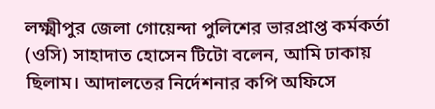লক্ষ্মীপুর জেলা গোয়েন্দা পুলিশের ভারপ্রাপ্ত কর্মকর্তা (ওসি) সাহাদাত হোসেন টিটো বলেন, আমি ঢাকায় ছিলাম। আদালতের নির্দেশনার কপি অফিসে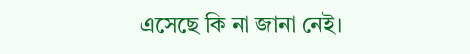এসেছে কি না জানা নেই।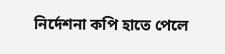নির্দেশনা কপি হাতে পেলে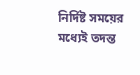নির্দিষ্ট সময়ের মধ্যেই তদন্ত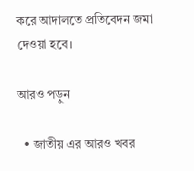করে আদালতে প্রতিবেদন জমা দেওয়া হবে।

আরও পড়ুন

  • জাতীয় এর আরও খবর